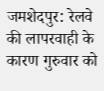जमशेदपुर: रेलवे की लापरवाही के कारण गुरुवार को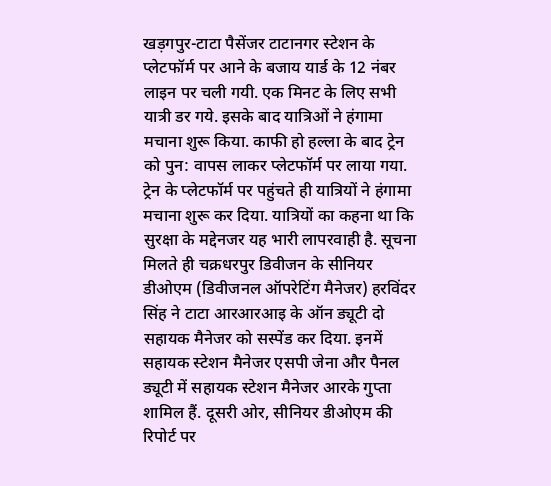खड़गपुर-टाटा पैसेंजर टाटानगर स्टेशन के प्लेटफॉर्म पर आने के बजाय यार्ड के 12 नंबर लाइन पर चली गयी. एक मिनट के लिए सभी यात्री डर गये. इसके बाद यात्रिओं ने हंगामा मचाना शुरू किया. काफी हो हल्ला के बाद ट्रेन को पुन: वापस लाकर प्लेटफॉर्म पर लाया गया.
ट्रेन के प्लेटफॉर्म पर पहुंचते ही यात्रियों ने हंगामा मचाना शुरू कर दिया. यात्रियों का कहना था कि सुरक्षा के मद्देनजर यह भारी लापरवाही है. सूचना मिलते ही चक्रधरपुर डिवीजन के सीनियर डीओएम (डिवीजनल ऑपरेटिंग मैनेजर) हरविंदर सिंह ने टाटा आरआरआइ के ऑन ड्यूटी दो सहायक मैनेजर को सस्पेंड कर दिया. इनमें सहायक स्टेशन मैनेजर एसपी जेना और पैनल ड्यूटी में सहायक स्टेशन मैनेजर आरके गुप्ता शामिल हैं. दूसरी ओर, सीनियर डीओएम की रिपोर्ट पर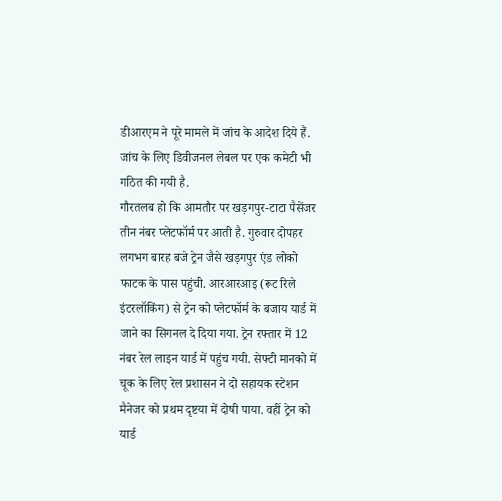डीआरएम ने पूरे मामले में जांच के आदेश दिये हैं. जांच के लिए डिवीजनल लेबल पर एक कमेटी भी गठित की गयी है.
गौरतलब हो कि आमतौर पर खड़गपुर-टाटा पैसेंजर तीन नंबर प्लेटफॉर्म पर आती है. गुरुवार दोपहर लगभग बारह बजे ट्रेन जैसे खड़गपुर एंड लोको फाटक के पास पहुंची. आरआरआइ (रूट रिले इंटरलॉकिंग) से ट्रेन को प्लेटफॉर्म के बजाय यार्ड में जाने का सिगनल दे दिया गया. ट्रेन रफ्तार में 12 नंबर रेल लाइन यार्ड में पहुंच गयी. सेफ्टी मानको में चूक के लिए रेल प्रशासन ने दो सहायक स्टेशन मैनेजर को प्रथम दृष्टया में दोषी पाया. वहीं ट्रेन को यार्ड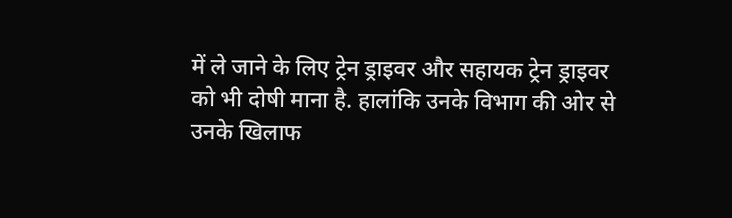में ले जाने के लिए ट्रेन ड्राइवर और सहायक ट्रेन ड्राइवर को भी दोषी माना है. हालांकि उनके विभाग की ओर से उनके खिलाफ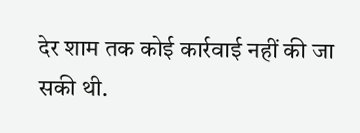देर शाम तक कोई कार्रवाई नहीं की जा सकी थी.